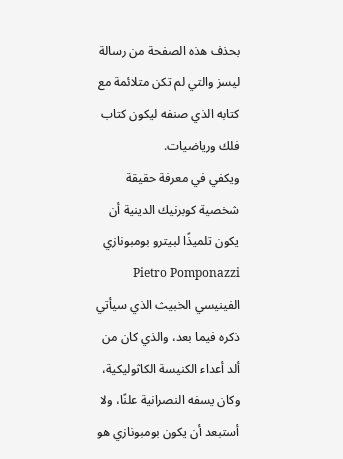بحذف هذه الصفحة من رسالة ليسز والتي لم تكن متلائمة مع كتابه الذي صنفه ليكون كتاب فلك ورياضيات.
ويكفي في معرفة حقيقة شخصية كوبرنيك الدينية أن يكون تلميذًا لبيترو بومبونازي Pietro Pomponazzi الفينيسي الخبيث الذي سيأتي ذكره فيما بعد، والذي كان من ألد أعداء الكنيسة الكاثوليكية، وكان يسفه النصرانية علنًا، ولا أستبعد أن يكون بومبونازي هو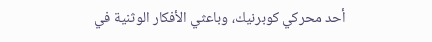أحد محركي كوبرنيك، وباعثي الأفكار الوثنية في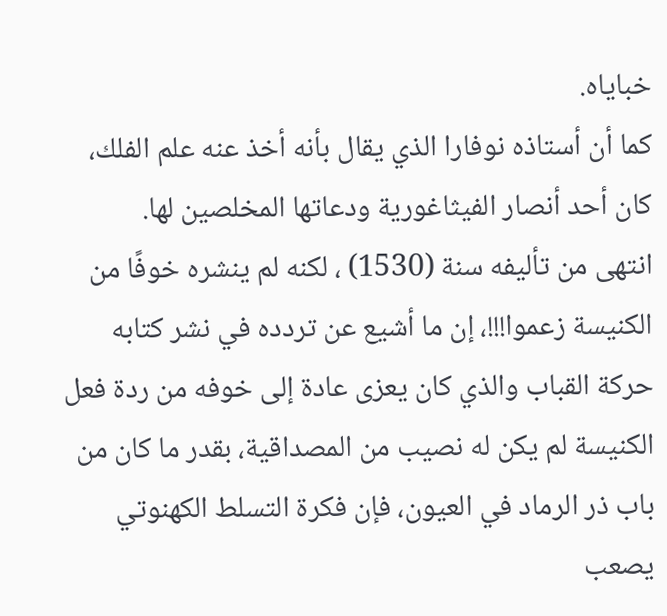خباياه.
كما أن أستاذه نوفارا الذي يقال بأنه أخذ عنه علم الفلك، كان أحد أنصار الفيثاغورية ودعاتها المخلصين لها.
انتهى من تأليفه سنة (1530) ، لكنه لم ينشره خوفًا من الكنيسة زعموا!!!، إن ما أشيع عن تردده في نشر كتابه حركة القباب والذي كان يعزى عادة إلى خوفه من ردة فعل الكنيسة لم يكن له نصيب من المصداقية، بقدر ما كان من باب ذر الرماد في العيون، فإن فكرة التسلط الكهنوتي يصعب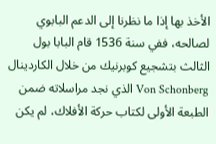الأخذ بها إذا ما نظرنا إلى الدعم البابوي لصالحه، ففي سنة 1536 قام البابا بول الثالث بتشجيع كوبرنيك من خلال الكاردينال Von Schonberg الذي نجد مراسلاته ضمن الطبعة الأولى لكتاب حركة الأفلاك، لم يكن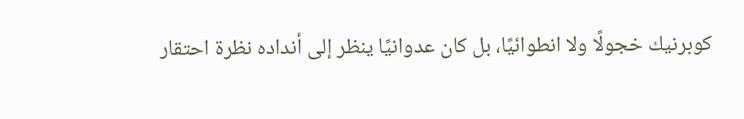كوبرنيك خجولًا ولا انطوائيًا، بل كان عدوانيًا ينظر إلى أنداده نظرة احتقار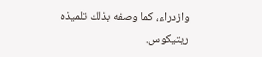وازدراء، كما وصفه بذلك تلميذه ريتيكوس.